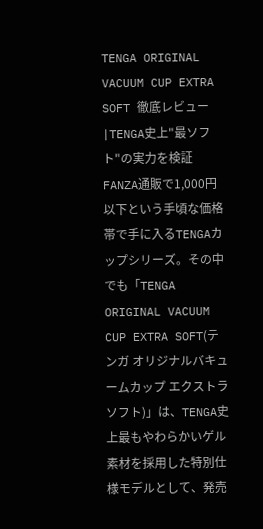TENGA ORIGINAL VACUUM CUP EXTRA SOFT 徹底レビュー|TENGA史上"最ソフト"の実力を検証
FANZA通販で1,000円以下という手頃な価格帯で手に入るTENGAカップシリーズ。その中でも「TENGA ORIGINAL VACUUM CUP EXTRA SOFT(テンガ オリジナルバキュームカップ エクストラソフト)」は、TENGA史上最もやわらかいゲル素材を採用した特別仕様モデルとして、発売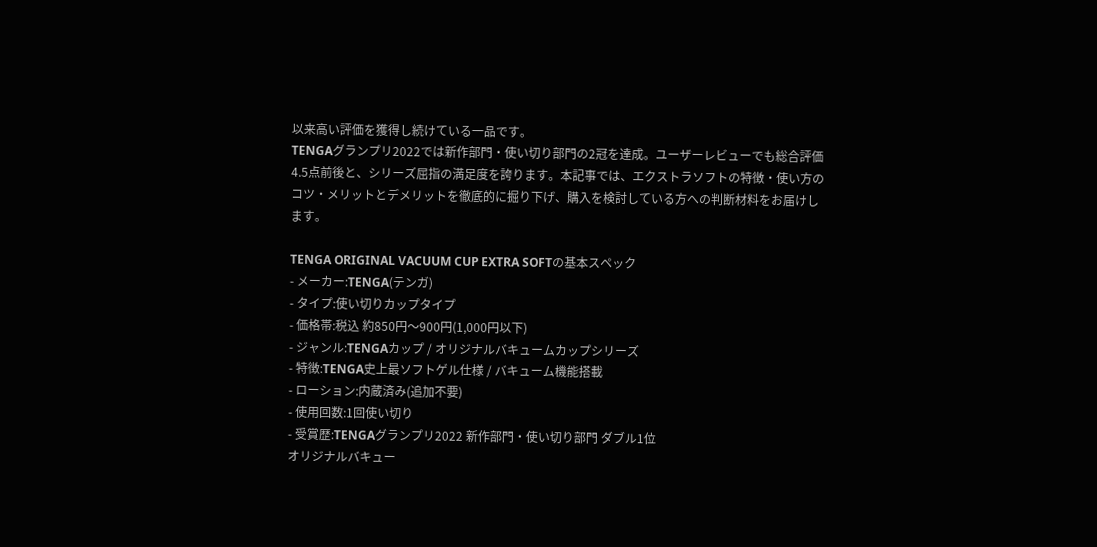以来高い評価を獲得し続けている一品です。
TENGAグランプリ2022では新作部門・使い切り部門の2冠を達成。ユーザーレビューでも総合評価4.5点前後と、シリーズ屈指の満足度を誇ります。本記事では、エクストラソフトの特徴・使い方のコツ・メリットとデメリットを徹底的に掘り下げ、購入を検討している方への判断材料をお届けします。

TENGA ORIGINAL VACUUM CUP EXTRA SOFTの基本スペック
- メーカー:TENGA(テンガ)
- タイプ:使い切りカップタイプ
- 価格帯:税込 約850円〜900円(1,000円以下)
- ジャンル:TENGAカップ / オリジナルバキュームカップシリーズ
- 特徴:TENGA史上最ソフトゲル仕様 / バキューム機能搭載
- ローション:内蔵済み(追加不要)
- 使用回数:1回使い切り
- 受賞歴:TENGAグランプリ2022 新作部門・使い切り部門 ダブル1位
オリジナルバキュー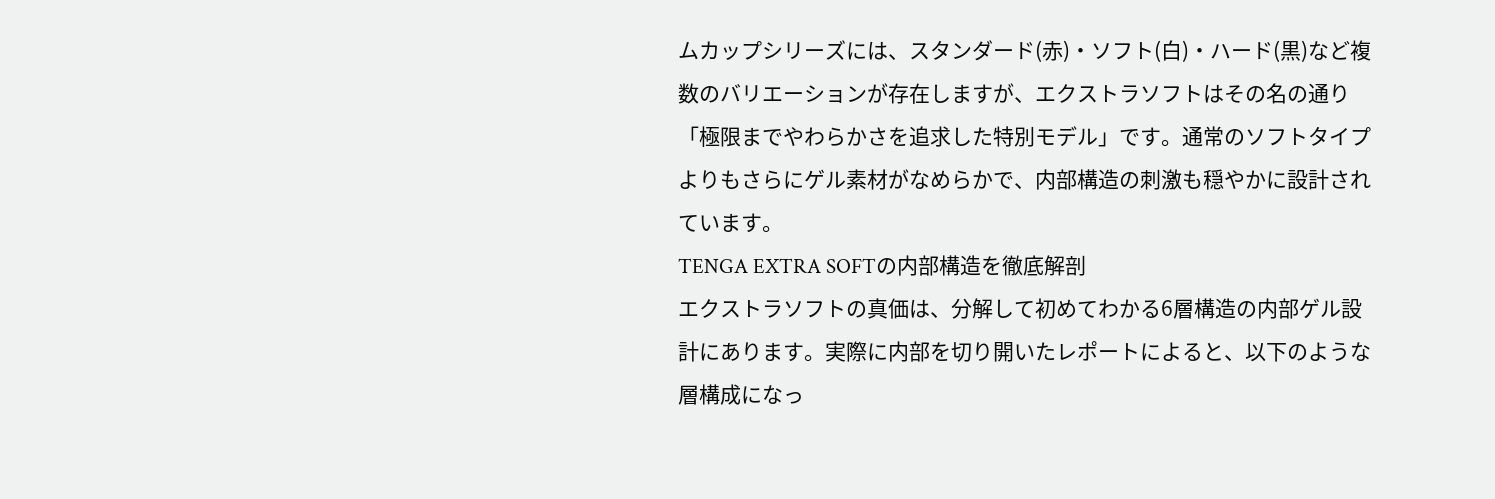ムカップシリーズには、スタンダード(赤)・ソフト(白)・ハード(黒)など複数のバリエーションが存在しますが、エクストラソフトはその名の通り「極限までやわらかさを追求した特別モデル」です。通常のソフトタイプよりもさらにゲル素材がなめらかで、内部構造の刺激も穏やかに設計されています。
TENGA EXTRA SOFTの内部構造を徹底解剖
エクストラソフトの真価は、分解して初めてわかる6層構造の内部ゲル設計にあります。実際に内部を切り開いたレポートによると、以下のような層構成になっ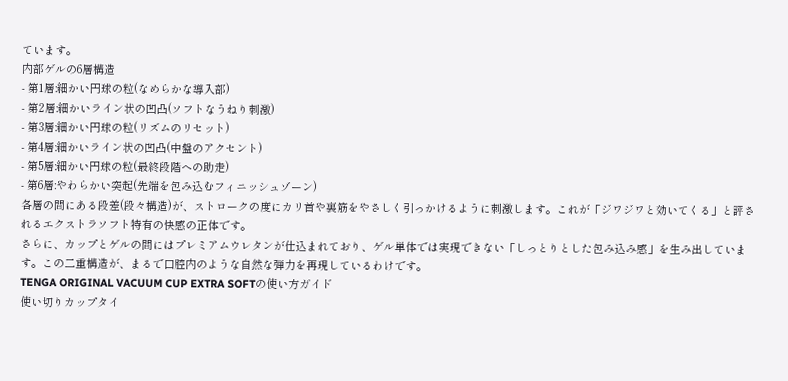ています。
内部ゲルの6層構造
- 第1層:細かい円球の粒(なめらかな導入部)
- 第2層:細かいライン状の凹凸(ソフトなうねり刺激)
- 第3層:細かい円球の粒(リズムのリセット)
- 第4層:細かいライン状の凹凸(中盤のアクセント)
- 第5層:細かい円球の粒(最終段階への助走)
- 第6層:やわらかい突起(先端を包み込むフィニッシュゾーン)
各層の間にある段差(段々構造)が、ストロークの度にカリ首や裏筋をやさしく引っかけるように刺激します。これが「ジワジワと効いてくる」と評されるエクストラソフト特有の快感の正体です。
さらに、カップとゲルの間にはプレミアムウレタンが仕込まれており、ゲル単体では実現できない「しっとりとした包み込み感」を生み出しています。この二重構造が、まるで口腔内のような自然な弾力を再現しているわけです。
TENGA ORIGINAL VACUUM CUP EXTRA SOFTの使い方ガイド
使い切りカップタイ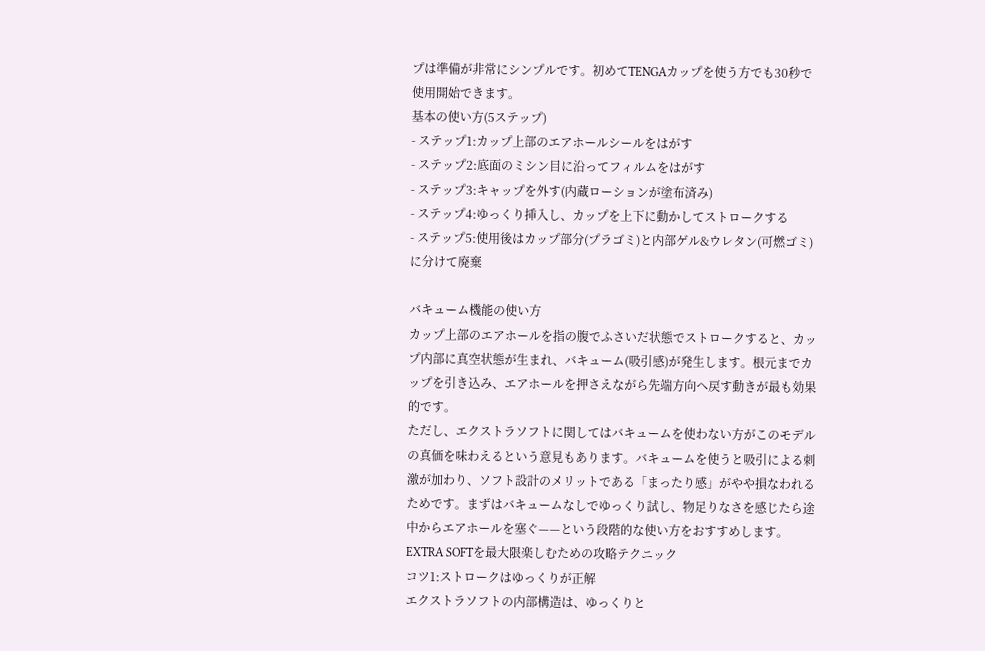プは準備が非常にシンプルです。初めてTENGAカップを使う方でも30秒で使用開始できます。
基本の使い方(5ステップ)
- ステップ1:カップ上部のエアホールシールをはがす
- ステップ2:底面のミシン目に沿ってフィルムをはがす
- ステップ3:キャップを外す(内蔵ローションが塗布済み)
- ステップ4:ゆっくり挿入し、カップを上下に動かしてストロークする
- ステップ5:使用後はカップ部分(プラゴミ)と内部ゲル&ウレタン(可燃ゴミ)に分けて廃棄

バキューム機能の使い方
カップ上部のエアホールを指の腹でふさいだ状態でストロークすると、カップ内部に真空状態が生まれ、バキューム(吸引感)が発生します。根元までカップを引き込み、エアホールを押さえながら先端方向へ戻す動きが最も効果的です。
ただし、エクストラソフトに関してはバキュームを使わない方がこのモデルの真価を味わえるという意見もあります。バキュームを使うと吸引による刺激が加わり、ソフト設計のメリットである「まったり感」がやや損なわれるためです。まずはバキュームなしでゆっくり試し、物足りなさを感じたら途中からエアホールを塞ぐ——という段階的な使い方をおすすめします。
EXTRA SOFTを最大限楽しむための攻略テクニック
コツ1:ストロークはゆっくりが正解
エクストラソフトの内部構造は、ゆっくりと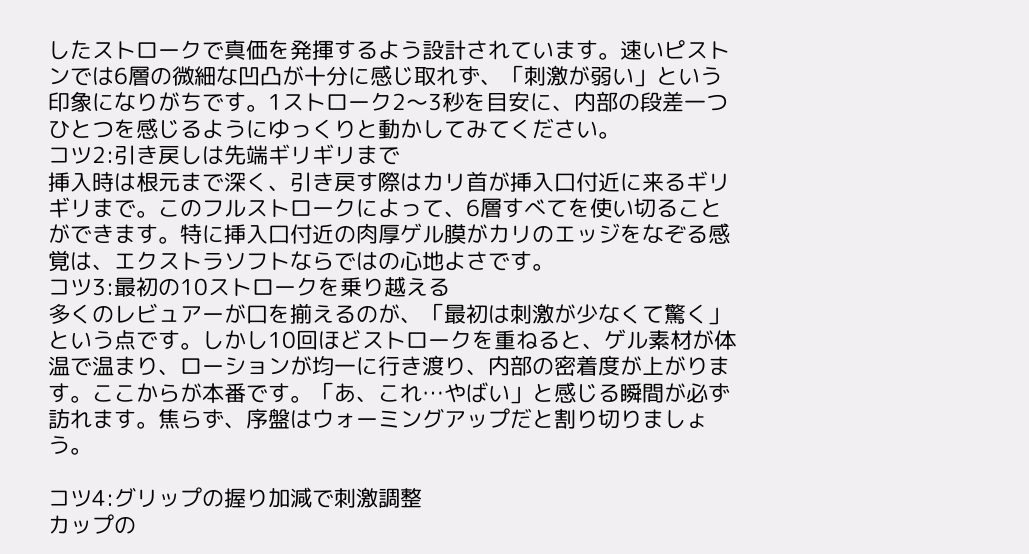したストロークで真価を発揮するよう設計されています。速いピストンでは6層の微細な凹凸が十分に感じ取れず、「刺激が弱い」という印象になりがちです。1ストローク2〜3秒を目安に、内部の段差一つひとつを感じるようにゆっくりと動かしてみてください。
コツ2:引き戻しは先端ギリギリまで
挿入時は根元まで深く、引き戻す際はカリ首が挿入口付近に来るギリギリまで。このフルストロークによって、6層すべてを使い切ることができます。特に挿入口付近の肉厚ゲル膜がカリのエッジをなぞる感覚は、エクストラソフトならではの心地よさです。
コツ3:最初の10ストロークを乗り越える
多くのレビュアーが口を揃えるのが、「最初は刺激が少なくて驚く」という点です。しかし10回ほどストロークを重ねると、ゲル素材が体温で温まり、ローションが均一に行き渡り、内部の密着度が上がります。ここからが本番です。「あ、これ…やばい」と感じる瞬間が必ず訪れます。焦らず、序盤はウォーミングアップだと割り切りましょう。

コツ4:グリップの握り加減で刺激調整
カップの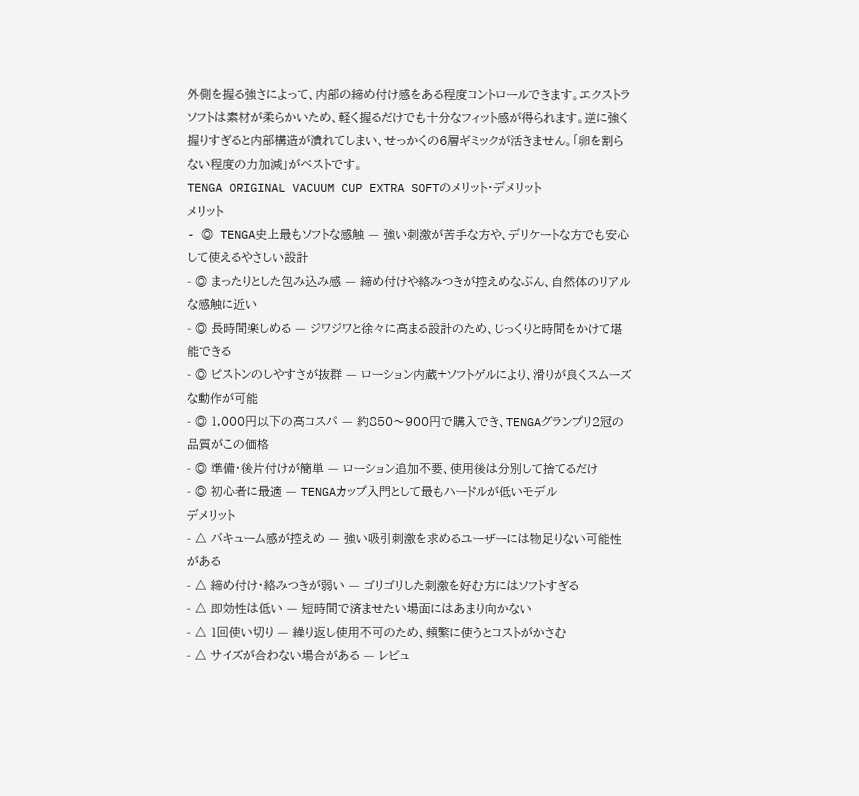外側を握る強さによって、内部の締め付け感をある程度コントロールできます。エクストラソフトは素材が柔らかいため、軽く握るだけでも十分なフィット感が得られます。逆に強く握りすぎると内部構造が潰れてしまい、せっかくの6層ギミックが活きません。「卵を割らない程度の力加減」がベストです。
TENGA ORIGINAL VACUUM CUP EXTRA SOFTのメリット・デメリット
メリット
- ◎ TENGA史上最もソフトな感触 — 強い刺激が苦手な方や、デリケートな方でも安心して使えるやさしい設計
- ◎ まったりとした包み込み感 — 締め付けや絡みつきが控えめなぶん、自然体のリアルな感触に近い
- ◎ 長時間楽しめる — ジワジワと徐々に高まる設計のため、じっくりと時間をかけて堪能できる
- ◎ ピストンのしやすさが抜群 — ローション内蔵+ソフトゲルにより、滑りが良くスムーズな動作が可能
- ◎ 1,000円以下の高コスパ — 約850〜900円で購入でき、TENGAグランプリ2冠の品質がこの価格
- ◎ 準備・後片付けが簡単 — ローション追加不要、使用後は分別して捨てるだけ
- ◎ 初心者に最適 — TENGAカップ入門として最もハードルが低いモデル
デメリット
- △ バキューム感が控えめ — 強い吸引刺激を求めるユーザーには物足りない可能性がある
- △ 締め付け・絡みつきが弱い — ゴリゴリした刺激を好む方にはソフトすぎる
- △ 即効性は低い — 短時間で済ませたい場面にはあまり向かない
- △ 1回使い切り — 繰り返し使用不可のため、頻繁に使うとコストがかさむ
- △ サイズが合わない場合がある — レビュ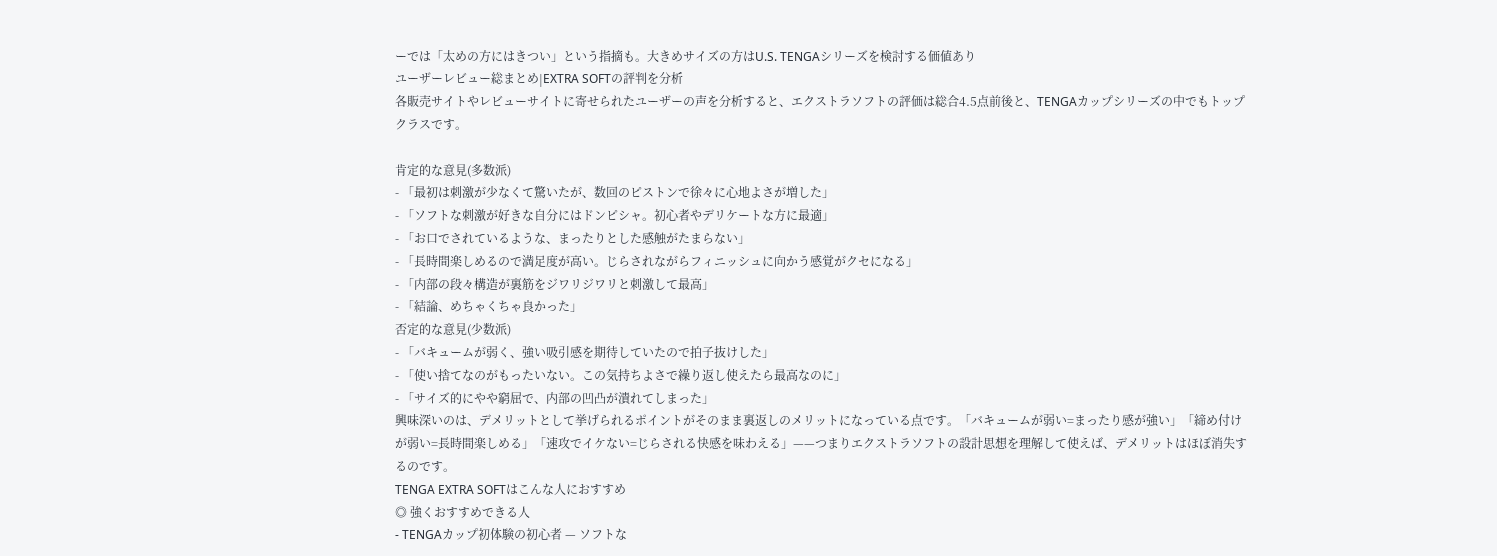ーでは「太めの方にはきつい」という指摘も。大きめサイズの方はU.S. TENGAシリーズを検討する価値あり
ユーザーレビュー総まとめ|EXTRA SOFTの評判を分析
各販売サイトやレビューサイトに寄せられたユーザーの声を分析すると、エクストラソフトの評価は総合4.5点前後と、TENGAカップシリーズの中でもトップクラスです。

肯定的な意見(多数派)
- 「最初は刺激が少なくて驚いたが、数回のピストンで徐々に心地よさが増した」
- 「ソフトな刺激が好きな自分にはドンピシャ。初心者やデリケートな方に最適」
- 「お口でされているような、まったりとした感触がたまらない」
- 「長時間楽しめるので満足度が高い。じらされながらフィニッシュに向かう感覚がクセになる」
- 「内部の段々構造が裏筋をジワリジワリと刺激して最高」
- 「結論、めちゃくちゃ良かった」
否定的な意見(少数派)
- 「バキュームが弱く、強い吸引感を期待していたので拍子抜けした」
- 「使い捨てなのがもったいない。この気持ちよさで繰り返し使えたら最高なのに」
- 「サイズ的にやや窮屈で、内部の凹凸が潰れてしまった」
興味深いのは、デメリットとして挙げられるポイントがそのまま裏返しのメリットになっている点です。「バキュームが弱い=まったり感が強い」「締め付けが弱い=長時間楽しめる」「速攻でイケない=じらされる快感を味わえる」——つまりエクストラソフトの設計思想を理解して使えば、デメリットはほぼ消失するのです。
TENGA EXTRA SOFTはこんな人におすすめ
◎ 強くおすすめできる人
- TENGAカップ初体験の初心者 — ソフトな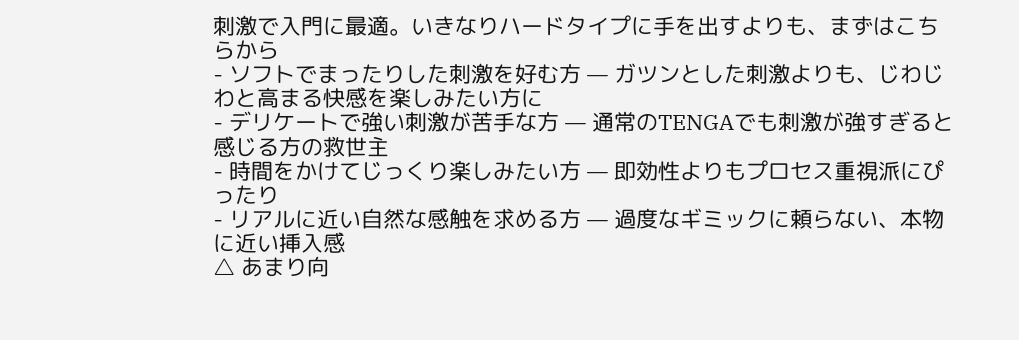刺激で入門に最適。いきなりハードタイプに手を出すよりも、まずはこちらから
- ソフトでまったりした刺激を好む方 — ガツンとした刺激よりも、じわじわと高まる快感を楽しみたい方に
- デリケートで強い刺激が苦手な方 — 通常のTENGAでも刺激が強すぎると感じる方の救世主
- 時間をかけてじっくり楽しみたい方 — 即効性よりもプロセス重視派にぴったり
- リアルに近い自然な感触を求める方 — 過度なギミックに頼らない、本物に近い挿入感
△ あまり向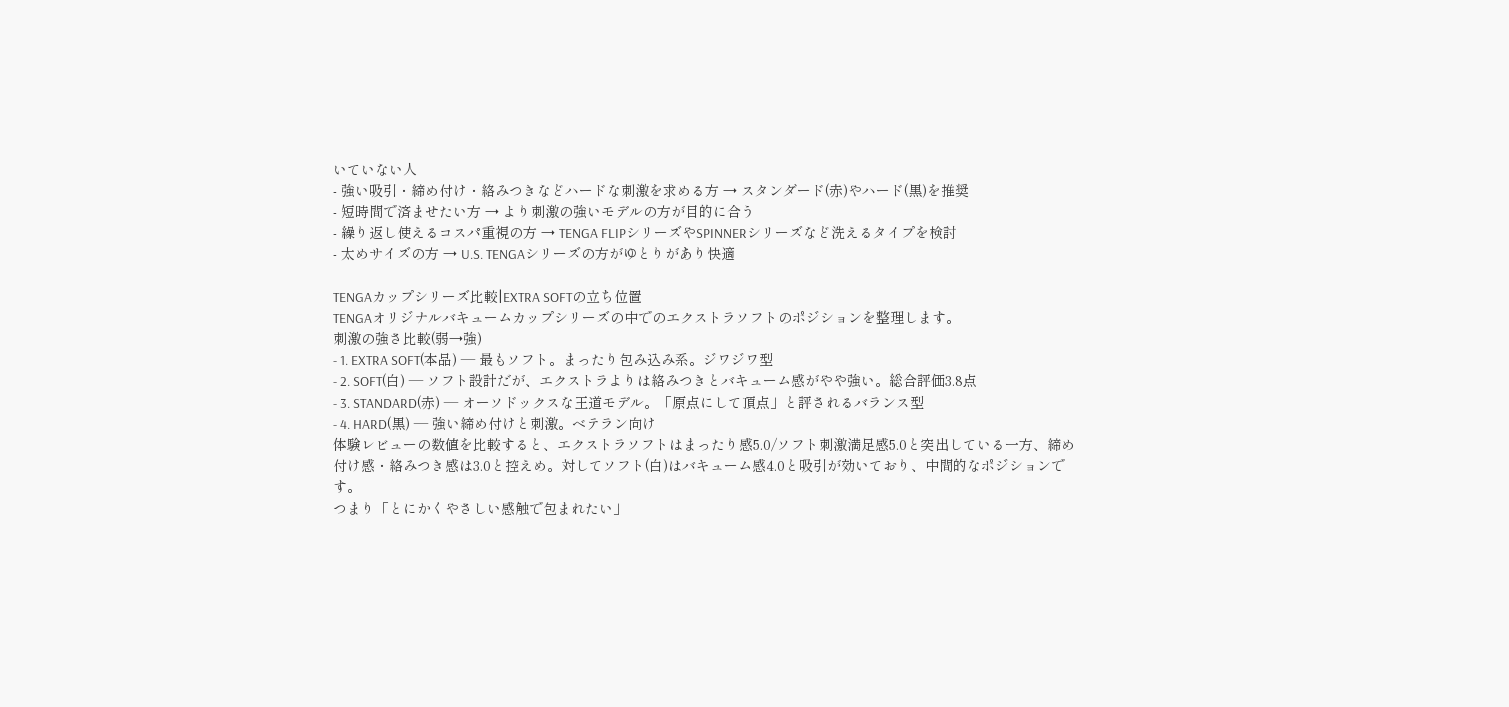いていない人
- 強い吸引・締め付け・絡みつきなどハードな刺激を求める方 → スタンダード(赤)やハード(黒)を推奨
- 短時間で済ませたい方 → より刺激の強いモデルの方が目的に合う
- 繰り返し使えるコスパ重視の方 → TENGA FLIPシリーズやSPINNERシリーズなど洗えるタイプを検討
- 太めサイズの方 → U.S. TENGAシリーズの方がゆとりがあり快適

TENGAカップシリーズ比較|EXTRA SOFTの立ち位置
TENGAオリジナルバキュームカップシリーズの中でのエクストラソフトのポジションを整理します。
刺激の強さ比較(弱→強)
- 1. EXTRA SOFT(本品) — 最もソフト。まったり包み込み系。ジワジワ型
- 2. SOFT(白) — ソフト設計だが、エクストラよりは絡みつきとバキューム感がやや強い。総合評価3.8点
- 3. STANDARD(赤) — オーソドックスな王道モデル。「原点にして頂点」と評されるバランス型
- 4. HARD(黒) — 強い締め付けと刺激。ベテラン向け
体験レビューの数値を比較すると、エクストラソフトはまったり感5.0/ソフト刺激満足感5.0と突出している一方、締め付け感・絡みつき感は3.0と控えめ。対してソフト(白)はバキューム感4.0と吸引が効いており、中間的なポジションです。
つまり「とにかくやさしい感触で包まれたい」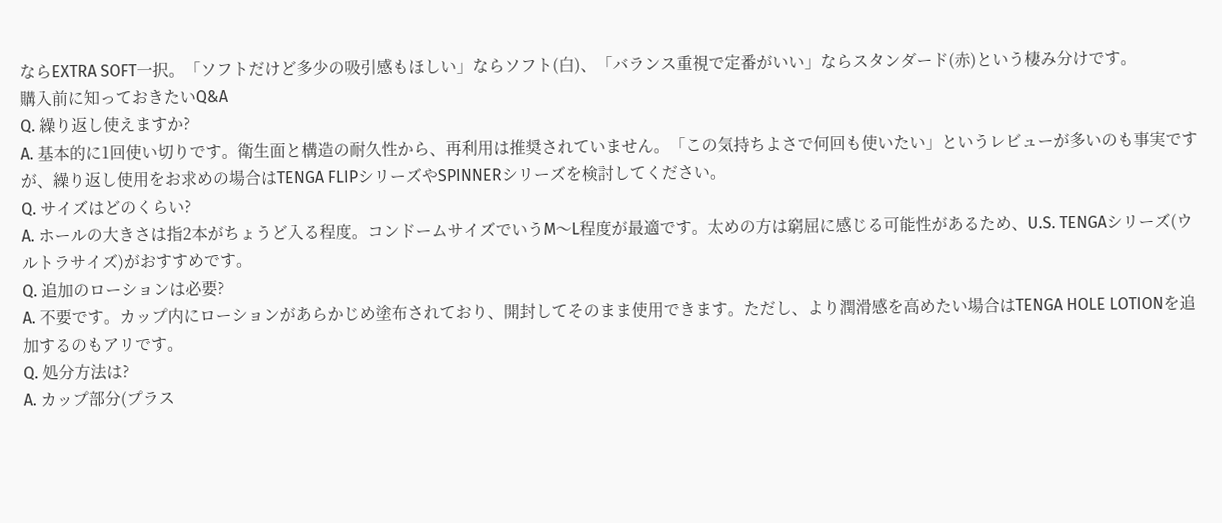ならEXTRA SOFT一択。「ソフトだけど多少の吸引感もほしい」ならソフト(白)、「バランス重視で定番がいい」ならスタンダード(赤)という棲み分けです。
購入前に知っておきたいQ&A
Q. 繰り返し使えますか?
A. 基本的に1回使い切りです。衛生面と構造の耐久性から、再利用は推奨されていません。「この気持ちよさで何回も使いたい」というレビューが多いのも事実ですが、繰り返し使用をお求めの場合はTENGA FLIPシリーズやSPINNERシリーズを検討してください。
Q. サイズはどのくらい?
A. ホールの大きさは指2本がちょうど入る程度。コンドームサイズでいうM〜L程度が最適です。太めの方は窮屈に感じる可能性があるため、U.S. TENGAシリーズ(ウルトラサイズ)がおすすめです。
Q. 追加のローションは必要?
A. 不要です。カップ内にローションがあらかじめ塗布されており、開封してそのまま使用できます。ただし、より潤滑感を高めたい場合はTENGA HOLE LOTIONを追加するのもアリです。
Q. 処分方法は?
A. カップ部分(プラス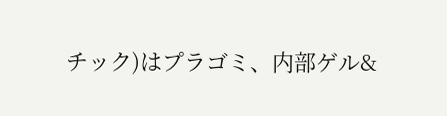チック)はプラゴミ、内部ゲル&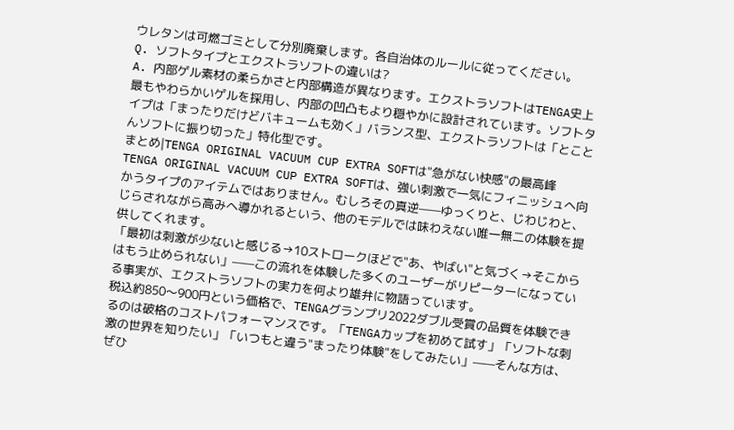ウレタンは可燃ゴミとして分別廃棄します。各自治体のルールに従ってください。
Q. ソフトタイプとエクストラソフトの違いは?
A. 内部ゲル素材の柔らかさと内部構造が異なります。エクストラソフトはTENGA史上最もやわらかいゲルを採用し、内部の凹凸もより穏やかに設計されています。ソフトタイプは「まったりだけどバキュームも効く」バランス型、エクストラソフトは「とことんソフトに振り切った」特化型です。
まとめ|TENGA ORIGINAL VACUUM CUP EXTRA SOFTは"急がない快感"の最高峰
TENGA ORIGINAL VACUUM CUP EXTRA SOFTは、強い刺激で一気にフィニッシュへ向かうタイプのアイテムではありません。むしろその真逆——ゆっくりと、じわじわと、じらされながら高みへ導かれるという、他のモデルでは味わえない唯一無二の体験を提供してくれます。
「最初は刺激が少ないと感じる→10ストロークほどで"あ、やばい"と気づく→そこからはもう止められない」——この流れを体験した多くのユーザーがリピーターになっている事実が、エクストラソフトの実力を何より雄弁に物語っています。
税込約850〜900円という価格で、TENGAグランプリ2022ダブル受賞の品質を体験できるのは破格のコストパフォーマンスです。「TENGAカップを初めて試す」「ソフトな刺激の世界を知りたい」「いつもと違う"まったり体験"をしてみたい」——そんな方は、ぜひ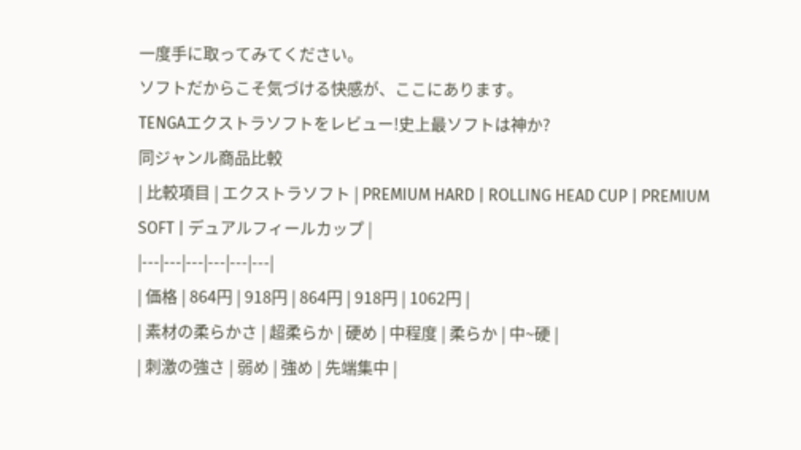一度手に取ってみてください。
ソフトだからこそ気づける快感が、ここにあります。
TENGAエクストラソフトをレビュー!史上最ソフトは神か?
同ジャンル商品比較
| 比較項目 | エクストラソフト | PREMIUM HARD | ROLLING HEAD CUP | PREMIUM SOFT | デュアルフィールカップ |
|---|---|---|---|---|---|
| 価格 | 864円 | 918円 | 864円 | 918円 | 1062円 |
| 素材の柔らかさ | 超柔らか | 硬め | 中程度 | 柔らか | 中~硬 |
| 刺激の強さ | 弱め | 強め | 先端集中 |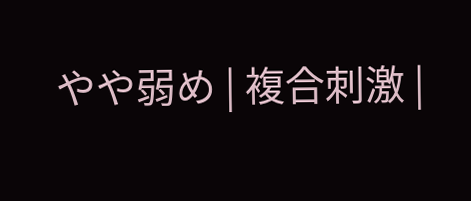やや弱め | 複合刺激 |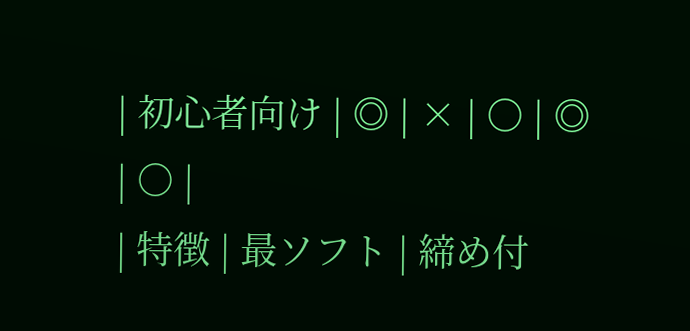| 初心者向け | ◎ | × | ○ | ◎ | ○ |
| 特徴 | 最ソフト | 締め付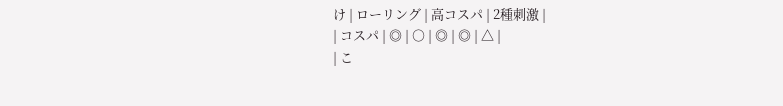け | ローリング | 高コスパ | 2種刺激 |
| コスパ | ◎ | ○ | ◎ | ◎ | △ |
| こ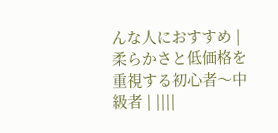んな人におすすめ | 柔らかさと低価格を重視する初心者〜中級者 | ||||